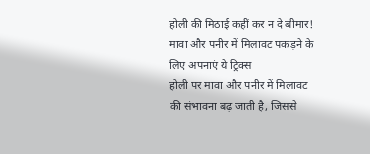होली की मिठाई कहीं कर न दे बीमार! मावा और पनीर में मिलावट पकड़ने के लिए अपनाएं ये ट्रिक्स
होली पर मावा और पनीर में मिलावट की संभावना बढ़ जाती है, जिससे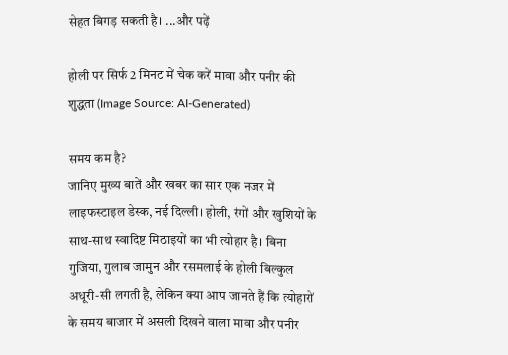सेहत बिगड़ सकती है। ...और पढ़ें

होली पर सिर्फ 2 मिनट में चेक करें मावा और पनीर की शुद्धता (Image Source: AI-Generated)

समय कम है?
जानिए मुख्य बातें और खबर का सार एक नजर में
लाइफस्टाइल डेस्क, नई दिल्ली। होली, रंगों और खुशियों के साथ-साथ स्वादिष्ट मिठाइयों का भी त्योहार है। बिना गुजिया, गुलाब जामुन और रसमलाई के होली बिल्कुल अधूरी-सी लगती है, लेकिन क्या आप जानते हैं कि त्योहारों के समय बाजार में असली दिखने वाला मावा और पनीर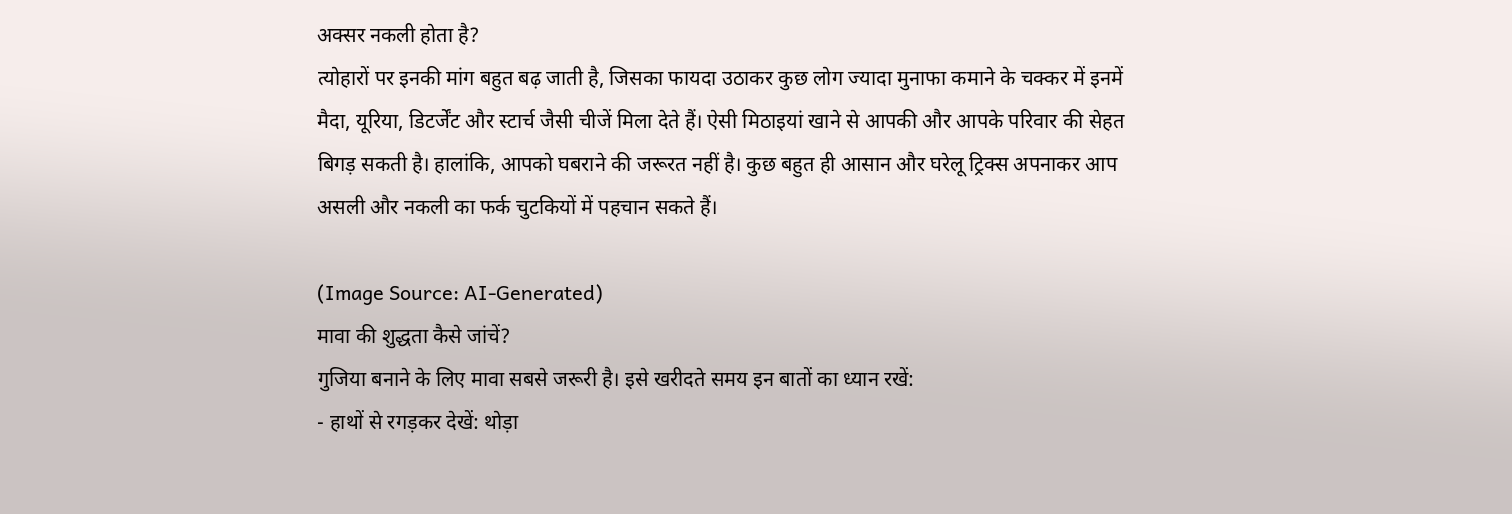अक्सर नकली होता है?
त्योहारों पर इनकी मांग बहुत बढ़ जाती है, जिसका फायदा उठाकर कुछ लोग ज्यादा मुनाफा कमाने के चक्कर में इनमें मैदा, यूरिया, डिटर्जेंट और स्टार्च जैसी चीजें मिला देते हैं। ऐसी मिठाइयां खाने से आपकी और आपके परिवार की सेहत बिगड़ सकती है। हालांकि, आपको घबराने की जरूरत नहीं है। कुछ बहुत ही आसान और घरेलू ट्रिक्स अपनाकर आप असली और नकली का फर्क चुटकियों में पहचान सकते हैं।

(Image Source: AI-Generated)
मावा की शुद्धता कैसे जांचें?
गुजिया बनाने के लिए मावा सबसे जरूरी है। इसे खरीदते समय इन बातों का ध्यान रखें:
- हाथों से रगड़कर देखें: थोड़ा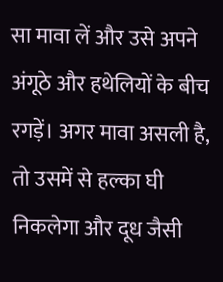सा मावा लें और उसे अपने अंगूठे और हथेलियों के बीच रगड़ें। अगर मावा असली है, तो उसमें से हल्का घी निकलेगा और दूध जैसी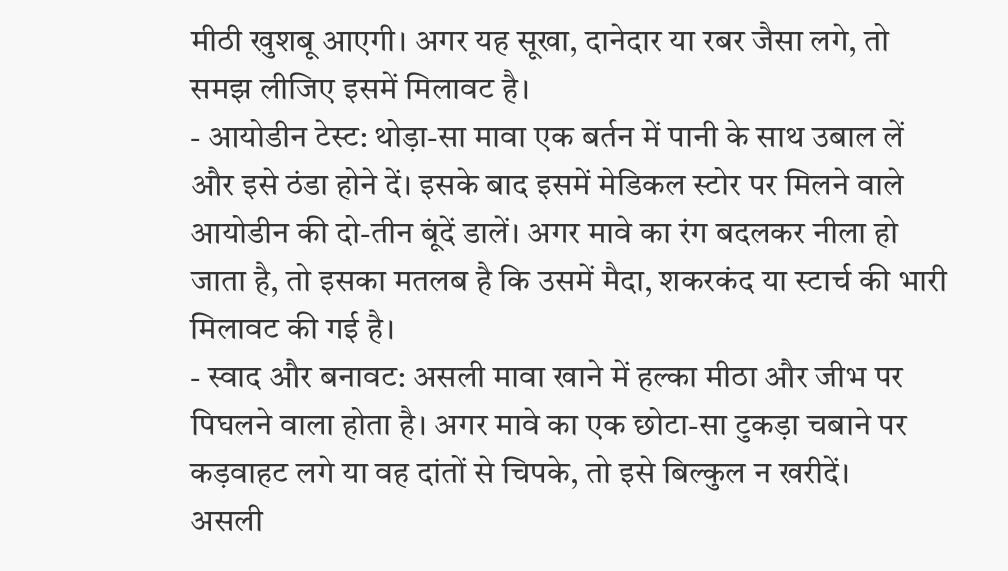मीठी खुशबू आएगी। अगर यह सूखा, दानेदार या रबर जैसा लगे, तो समझ लीजिए इसमें मिलावट है।
- आयोडीन टेस्ट: थोड़ा-सा मावा एक बर्तन में पानी के साथ उबाल लें और इसे ठंडा होने दें। इसके बाद इसमें मेडिकल स्टोर पर मिलने वाले आयोडीन की दो-तीन बूंदें डालें। अगर मावे का रंग बदलकर नीला हो जाता है, तो इसका मतलब है कि उसमें मैदा, शकरकंद या स्टार्च की भारी मिलावट की गई है।
- स्वाद और बनावट: असली मावा खाने में हल्का मीठा और जीभ पर पिघलने वाला होता है। अगर मावे का एक छोटा-सा टुकड़ा चबाने पर कड़वाहट लगे या वह दांतों से चिपके, तो इसे बिल्कुल न खरीदें।
असली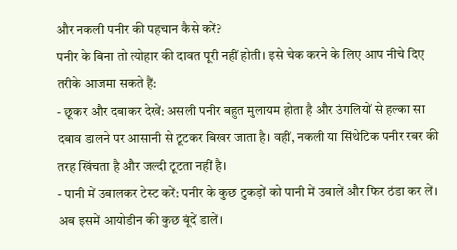और नकली पनीर की पहचान कैसे करें?
पनीर के बिना तो त्योहार की दावत पूरी नहीं होती। इसे चेक करने के लिए आप नीचे दिए तरीके आजमा सकते हैं:
- छूकर और दबाकर देखें: असली पनीर बहुत मुलायम होता है और उंगलियों से हल्का सा दबाव डालने पर आसानी से टूटकर बिखर जाता है। वहीं, नकली या सिंथेटिक पनीर रबर की तरह खिंचता है और जल्दी टूटता नहीं है।
- पानी में उबालकर टेस्ट करें: पनीर के कुछ टुकड़ों को पानी में उबालें और फिर ठंडा कर लें। अब इसमें आयोडीन की कुछ बूंदें डालें।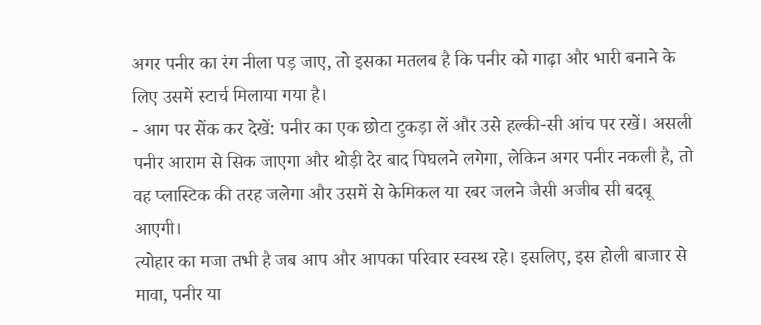अगर पनीर का रंग नीला पड़ जाए, तो इसका मतलब है कि पनीर को गाढ़ा और भारी बनाने के लिए उसमें स्टार्च मिलाया गया है।
- आग पर सेंक कर देखें: पनीर का एक छोटा टुकड़ा लें और उसे हल्की-सी आंच पर रखें। असली पनीर आराम से सिक जाएगा और थोड़ी देर बाद पिघलने लगेगा, लेकिन अगर पनीर नकली है, तो वह प्लास्टिक की तरह जलेगा और उसमें से केमिकल या रबर जलने जैसी अजीब सी बदबू आएगी।
त्योहार का मजा तभी है जब आप और आपका परिवार स्वस्थ रहे। इसलिए, इस होली बाजार से मावा, पनीर या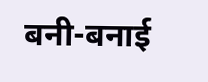बनी-बनाई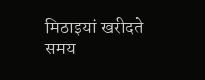मिठाइयां खरीदते समय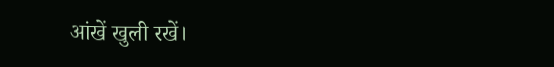आंखें खुली रखें।